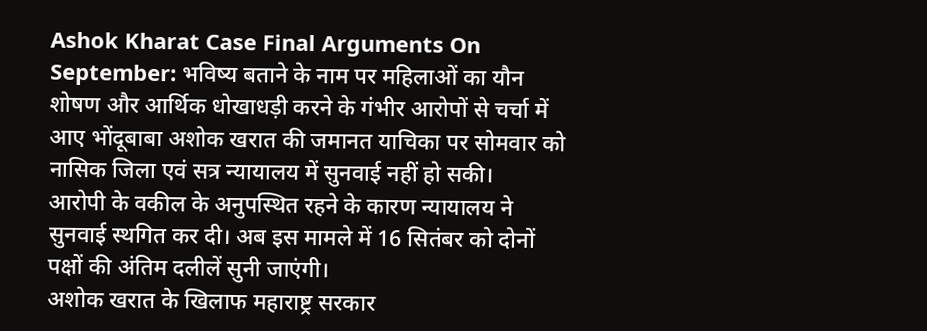Ashok Kharat Case Final Arguments On September: भविष्य बताने के नाम पर महिलाओं का यौन शोषण और आर्थिक धोखाधड़ी करने के गंभीर आरोपों से चर्चा में आए भोंदूबाबा अशोक खरात की जमानत याचिका पर सोमवार को नासिक जिला एवं सत्र न्यायालय में सुनवाई नहीं हो सकी।
आरोपी के वकील के अनुपस्थित रहने के कारण न्यायालय ने सुनवाई स्थगित कर दी। अब इस मामले में 16 सितंबर को दोनों पक्षों की अंतिम दलीलें सुनी जाएंगी।
अशोक खरात के खिलाफ महाराष्ट्र सरकार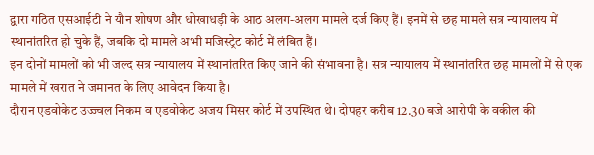द्वारा गठित एसआईटी ने यौन शोषण और धोखाधड़ी के आठ अलग-अलग मामले दर्ज किए हैं। इनमें से छह मामले सत्र न्यायालय में स्थानांतरित हो चुके हैं, जबकि दो मामले अभी मजिस्ट्रेट कोर्ट में लंबित हैं।
इन दोनों मामलों को भी जल्द सत्र न्यायालय में स्थानांतरित किए जाने की संभावना है। सत्र न्यायालय में स्थानांतरित छह मामलों में से एक मामले में खरात ने जमानत के लिए आवेदन किया है।
दौरान एडवोकेट उज्ज्वल निकम व एडवोकेट अजय मिसर कोर्ट में उपस्थित थे। दोपहर करीब 12.30 बजे आरोपी के वकील की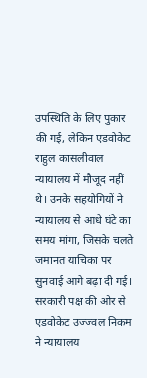उपस्थिति के लिए पुकार की गई, लेकिन एडवोकेट राहुल कासलीवाल न्यायालय में मौजूद नहीं थे। उनके सहयोगियों ने न्यायालय से आधे घंटे का समय मांगा, जिसके चलते जमानत याचिका पर सुनवाई आगे बढ़ा दी गई।
सरकारी पक्ष की ओर से एडवोकेट उज्ज्वल निकम ने न्यायालय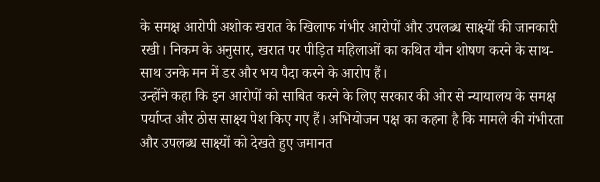के समक्ष आरोपी अशोक खरात के खिलाफ गंभीर आरोपों और उपलब्ध साक्ष्यों की जानकारी रखी। निकम के अनुसार, खरात पर पीड़ित महिलाओं का कथित यौन शोषण करने के साथ-साथ उनके मन में डर और भय पैदा करने के आरोप हैं।
उन्होंने कहा कि इन आरोपों को साबित करने के लिए सरकार की ओर से न्यायालय के समक्ष पर्याप्त और ठोस साक्ष्य पेश किए गए हैं। अभियोजन पक्ष का कहना है कि मामले की गंभीरता और उपलब्ध साक्ष्यों को देखते हुए जमानत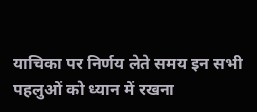याचिका पर निर्णय लेते समय इन सभी पहलुओं को ध्यान में रखना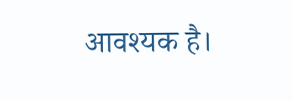आवश्यक है।